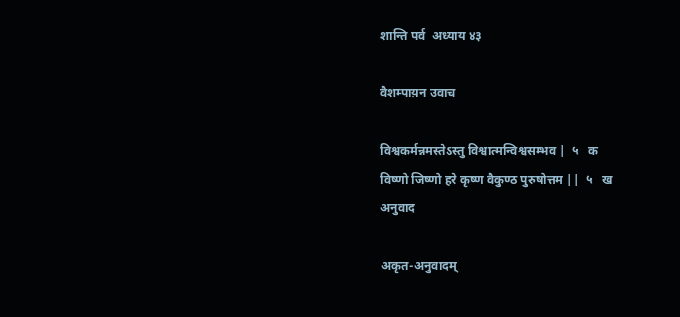शान्ति पर्व  अध्याय ४३

वैशम्पाय़न उवाच

विश्वकर्मन्नमस्तेऽस्तु विश्वात्मन्विश्वसम्भव |  ५   क
विष्णो जिष्णो हरे कृष्ण वैकुण्ठ पुरुषोत्तम ||  ५   ख
अनुवाद

अकृत-अनुवादम्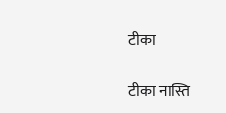टीका

टीका नास्ति